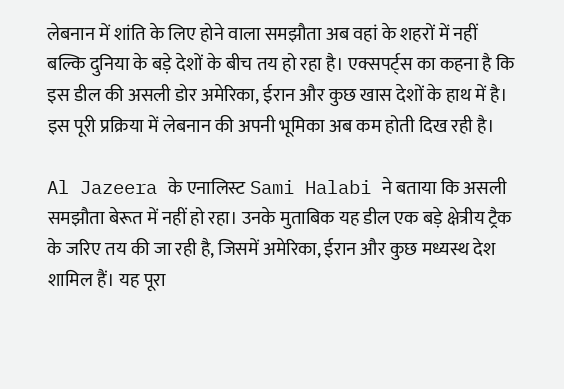लेबनान में शांति के लिए होने वाला समझौता अब वहां के शहरों में नहीं बल्कि दुनिया के बड़े देशों के बीच तय हो रहा है। एक्सपर्ट्स का कहना है कि इस डील की असली डोर अमेरिका, ईरान और कुछ खास देशों के हाथ में है। इस पूरी प्रक्रिया में लेबनान की अपनी भूमिका अब कम होती दिख रही है।

Al Jazeera के एनालिस्ट Sami Halabi ने बताया कि असली समझौता बेरूत में नहीं हो रहा। उनके मुताबिक यह डील एक बड़े क्षेत्रीय ट्रैक के जरिए तय की जा रही है, जिसमें अमेरिका, ईरान और कुछ मध्यस्थ देश शामिल हैं। यह पूरा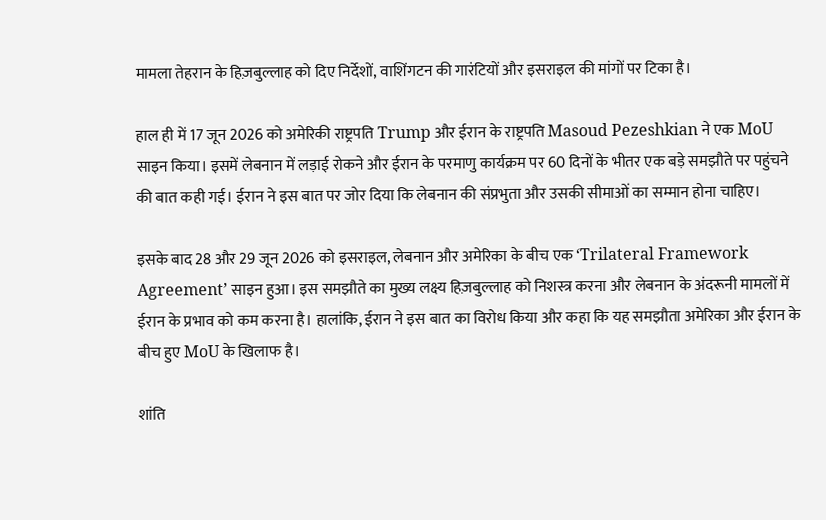मामला तेहरान के हिज़बुल्लाह को दिए निर्देशों, वाशिंगटन की गारंटियों और इसराइल की मांगों पर टिका है।

हाल ही में 17 जून 2026 को अमेरिकी राष्ट्रपति Trump और ईरान के राष्ट्रपति Masoud Pezeshkian ने एक MoU साइन किया। इसमें लेबनान में लड़ाई रोकने और ईरान के परमाणु कार्यक्रम पर 60 दिनों के भीतर एक बड़े समझौते पर पहुंचने की बात कही गई। ईरान ने इस बात पर जोर दिया कि लेबनान की संप्रभुता और उसकी सीमाओं का सम्मान होना चाहिए।

इसके बाद 28 और 29 जून 2026 को इसराइल, लेबनान और अमेरिका के बीच एक ‘Trilateral Framework Agreement’ साइन हुआ। इस समझौते का मुख्य लक्ष्य हिज़बुल्लाह को निशस्त्र करना और लेबनान के अंदरूनी मामलों में ईरान के प्रभाव को कम करना है। हालांकि, ईरान ने इस बात का विरोध किया और कहा कि यह समझौता अमेरिका और ईरान के बीच हुए MoU के खिलाफ है।

शांति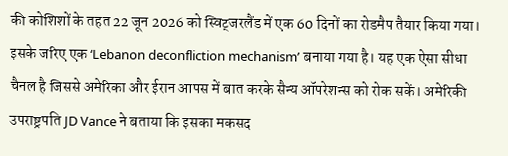की कोशिशों के तहत 22 जून 2026 को स्विट्जरलैंड में एक 60 दिनों का रोडमैप तैयार किया गया। इसके जरिए एक ‘Lebanon deconfliction mechanism’ बनाया गया है। यह एक ऐसा सीधा चैनल है जिससे अमेरिका और ईरान आपस में बात करके सैन्य ऑपरेशन्स को रोक सकें। अमेरिकी उपराष्ट्रपति JD Vance ने बताया कि इसका मकसद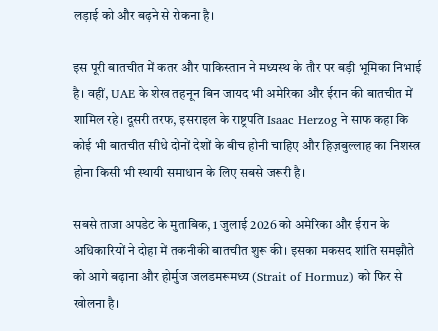लड़ाई को और बढ़ने से रोकना है।

इस पूरी बातचीत में कतर और पाकिस्तान ने मध्यस्थ के तौर पर बड़ी भूमिका निभाई है। वहीं, UAE के शेख तहनून बिन जायद भी अमेरिका और ईरान की बातचीत में शामिल रहे। दूसरी तरफ, इसराइल के राष्ट्रपति Isaac Herzog ने साफ कहा कि कोई भी बातचीत सीधे दोनों देशों के बीच होनी चाहिए और हिज़बुल्लाह का निशस्त्र होना किसी भी स्थायी समाधान के लिए सबसे जरूरी है।

सबसे ताजा अपडेट के मुताबिक, 1 जुलाई 2026 को अमेरिका और ईरान के अधिकारियों ने दोहा में तकनीकी बातचीत शुरू की। इसका मकसद शांति समझौते को आगे बढ़ाना और होर्मुज जलडमरूमध्य (Strait of Hormuz) को फिर से खोलना है।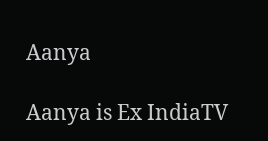Aanya

Aanya is Ex IndiaTV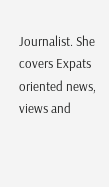Journalist. She covers Expats oriented news, views and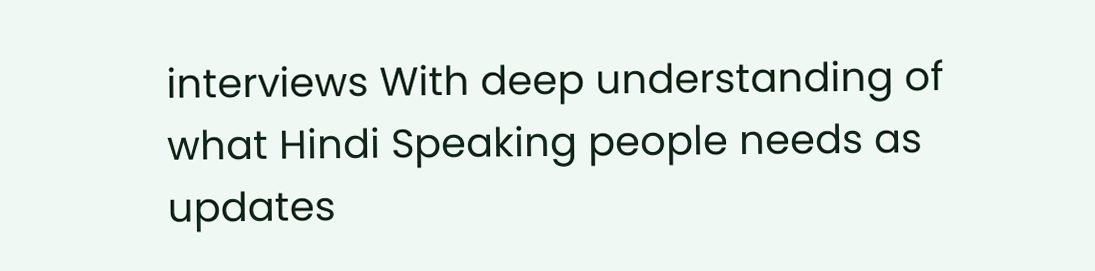interviews With deep understanding of what Hindi Speaking people needs as updates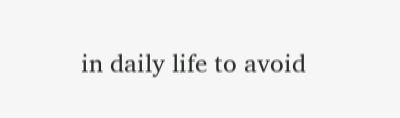in daily life to avoid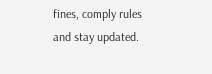fines, comply rules and stay updated.